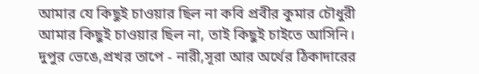আমার যে কিছুই চাওয়ার ছিল না কবি প্রবীর কুমার চৌধুরী
আমার কিছুই চাওয়ার ছিল না, তাই কিছুই চাইতে আসিনি।
দুপুর ভেঙে,প্রখর তাপে - নারী,সূরা আর অর্থের ঠিকাদারের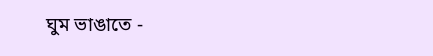ঘুম ভাঙাতে -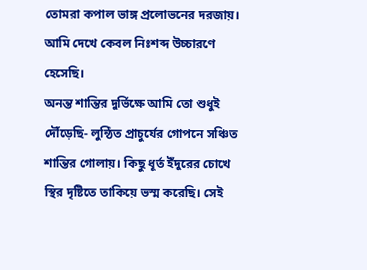তোমরা কপাল ভাঙ্গ প্রলোভনের দরজায়। আমি দেখে কেবল নিঃশব্দ উচ্চারণে হেসেছি।
অনন্ত শান্তির দুর্ভিক্ষে আমি তো শুধুই দৌঁড়েছি- লুন্ঠিত প্রাচুর্যের গোপনে সঞ্চিত শান্তির গোলায়। কিছু ধূর্ত ইঁদুরের চোখে স্থির দৃষ্টিতে তাকিয়ে ভস্ম করেছি। সেই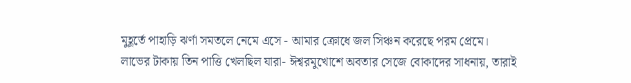মুহূর্তে পাহাড়ি ঝর্ণা সমতলে নেমে এসে - আমার ক্রোধে জল সিঞ্চন করেছে পরম প্রেমে।
লাভের টাকায় তিন পাত্তি খেলছিল যারা- ঈশ্বরমুখোশে অবতার সেজে বোকাদের সাধনায়, তারাই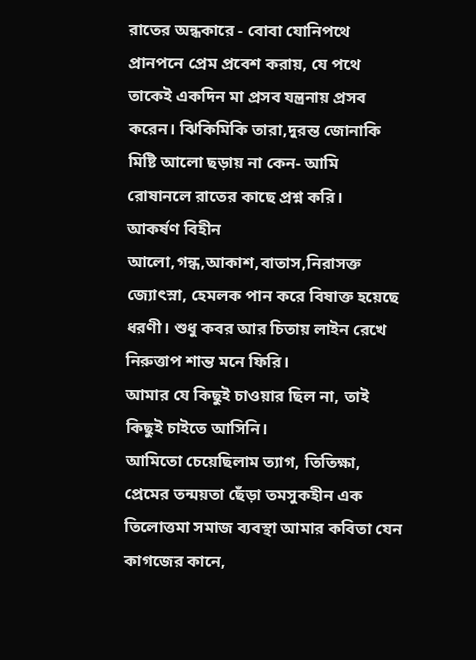রাতের অন্ধকারে - বোবা যোনিপথে প্রানপনে প্রেম প্রবেশ করায়, যে পথে তাকেই একদিন মা প্রসব যন্ত্রনায় প্রসব করেন। ঝিকিমিকি তারা,দুরন্ত জোনাকি মিষ্টি আলো ছড়ায় না কেন- আমি রোষানলে রাতের কাছে প্রশ্ন করি।
আকর্ষণ বিহীন আলো,গন্ধ,আকাশ,বাতাস,নিরাসক্ত জ্যোৎস্না, হেমলক পান করে বিষাক্ত হয়েছে ধরণী। শুধু কবর আর চিতায় লাইন রেখে নিরুত্তাপ শান্ত মনে ফিরি।
আমার যে কিছুই চাওয়ার ছিল না, তাই কিছুই চাইতে আসিনি।
আমিতো চেয়েছিলাম ত্যাগ, তিতিক্ষা, প্রেমের তন্ময়তা ছেঁড়া তমসুকহীন এক তিলোত্তমা সমাজ ব্যবস্থা আমার কবিতা যেন কাগজের কানে,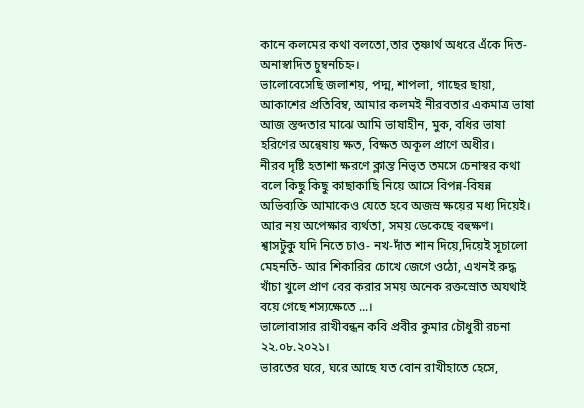কানে কলমের কথা বলতো,তার তৃষ্ণার্থ অধরে এঁকে দিত- অনাস্বাদিত চুম্বনচিহ্ন।
ভালোবেসেছি জলাশয়, পদ্ম, শাপলা, গাছের ছায়া, আকাশের প্রতিবিম্ব, আমার কলমই নীরবতার একমাত্র ভাষা আজ স্তব্দতার মাঝে আমি ভাষাহীন, মুক, বধির ভাষা হরিণের অন্বেষায় ক্ষত, বিক্ষত অকূল প্রাণে অধীর।
নীরব দৃষ্টি হতাশা ক্ষরণে ক্লান্ত নিভৃত তমসে চেনাস্বর কথা বলে কিছু কিছু কাছাকাছি নিয়ে আসে বিপন্ন-বিষন্ন অভিব্যক্তি আমাকেও যেতে হবে অজস্র ক্ষয়ের মধ্য দিয়েই। আর নয় অপেক্ষার ব্যর্থতা, সময় ডেকেছে বহুক্ষণ।
শ্বাসটুকু যদি নিতে চাও- নখ-দাঁত শান দিয়ে,দিয়েই সূচালো মেহনতি- আর শিকারির চোখে জেগে ওঠো, এখনই রুদ্ধ খাঁচা খুলে প্রাণ বের করার সময় অনেক রক্তস্রোত অযথাই বয়ে গেছে শস্যক্ষেতে ...।
ভালোবাসার রাখীবন্ধন কবি প্রবীর কুমার চৌধুরী রচনা ২২.০৮.২০২১।
ভারতের ঘরে, ঘরে আছে যত বোন রাখীহাতে হেসে,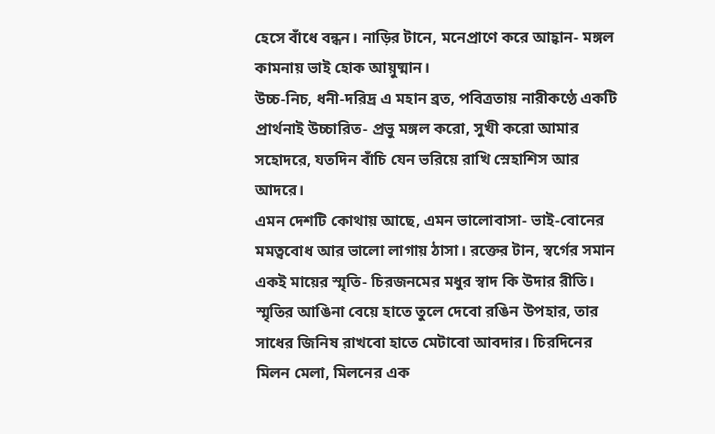হেসে বাঁধে বন্ধন। নাড়ির টানে, মনেপ্রাণে করে আহ্বান- মঙ্গল কামনায় ভাই হোক আয়ুষ্মান।
উচ্চ-নিচ, ধনী-দরিদ্র এ মহান ব্রত, পবিত্রতায় নারীকণ্ঠে একটি প্রার্থনাই উচ্চারিত- প্রভু মঙ্গল করো, সুখী করো আমার সহোদরে, যতদিন বাঁচি যেন ভরিয়ে রাখি স্নেহাশিস আর আদরে।
এমন দেশটি কোথায় আছে, এমন ভালোবাসা- ভাই-বোনের মমত্ববোধ আর ভালো লাগায় ঠাসা। রক্তের টান, স্বর্গের সমান একই মায়ের স্মৃতি- চিরজনমের মধুর স্বাদ কি উদার রীতি।
স্মৃতির আঙিনা বেয়ে হাতে তুলে দেবো রঙিন উপহার, তার সাধের জিনিষ রাখবো হাতে মেটাবো আবদার। চিরদিনের মিলন মেলা, মিলনের এক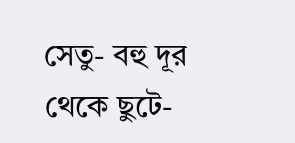সেতু- বহু দূর থেকে ছুটে-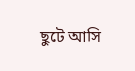ছুটে আসি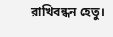রাখিবন্ধন হেতু।